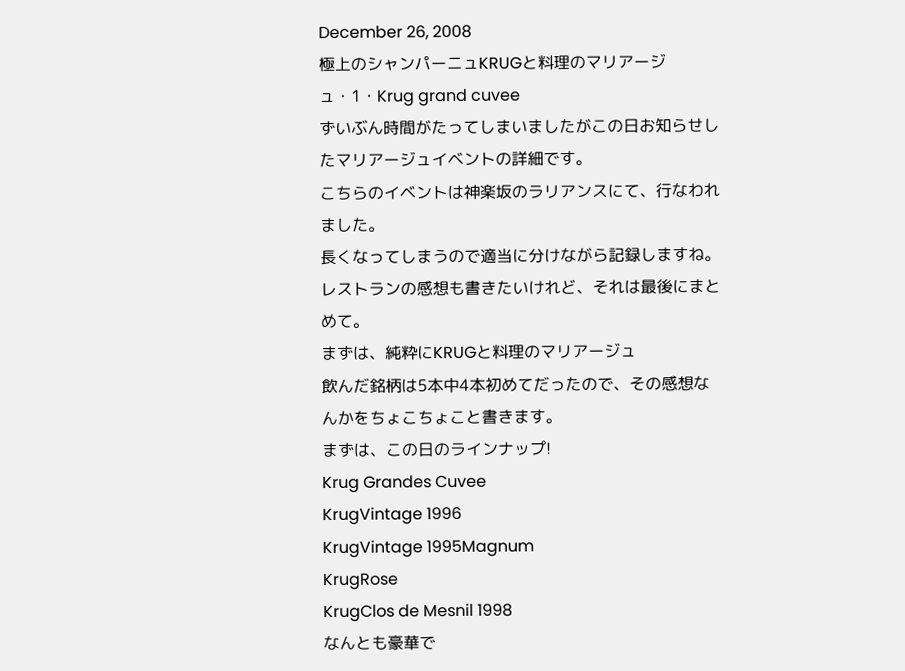December 26, 2008
極上のシャンパーニュKRUGと料理のマリアージュ・1・Krug grand cuvee
ずいぶん時間がたってしまいましたがこの日お知らせしたマリアージュイベントの詳細です。
こちらのイベントは神楽坂のラリアンスにて、行なわれました。
長くなってしまうので適当に分けながら記録しますね。
レストランの感想も書きたいけれど、それは最後にまとめて。
まずは、純粋にKRUGと料理のマリアージュ
飲んだ銘柄は5本中4本初めてだったので、その感想なんかをちょこちょこと書きます。
まずは、この日のラインナップ!
Krug Grandes Cuvee
KrugVintage 1996
KrugVintage 1995Magnum
KrugRose
KrugClos de Mesnil 1998
なんとも豪華で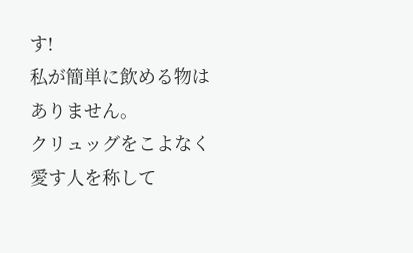す!
私が簡単に飲める物はありません。
クリュッグをこよなく愛す人を称して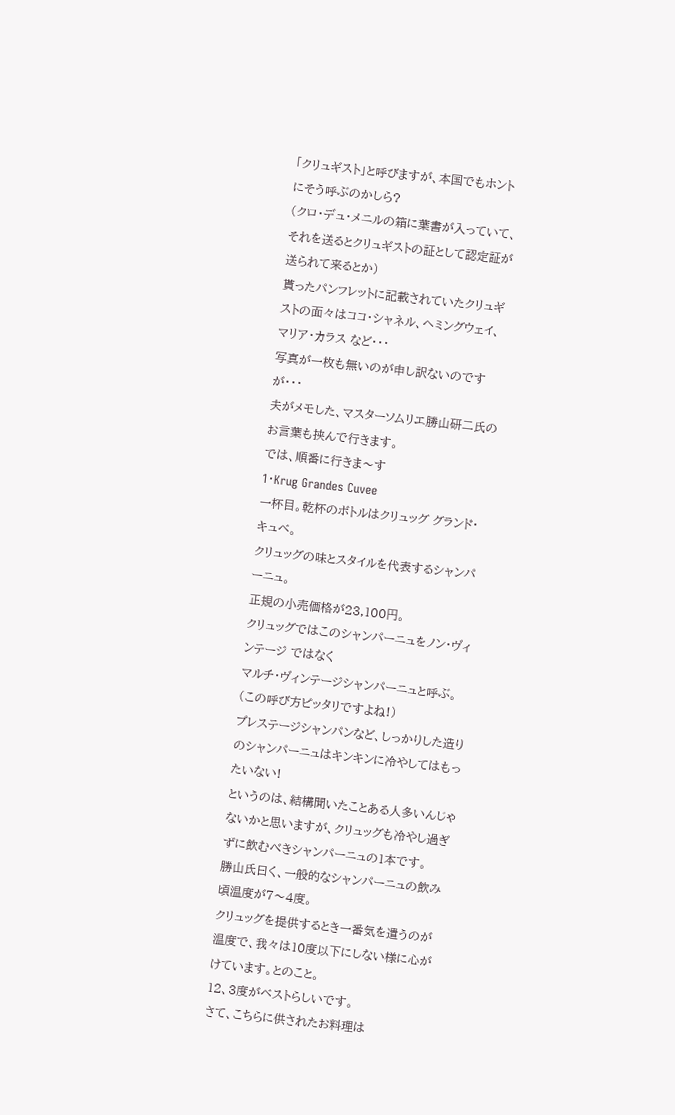「クリュギスト」と呼びますが、本国でもホントにそう呼ぶのかしら?
(クロ・デュ・メニルの箱に葉書が入っていて、それを送るとクリュギストの証として認定証が送られて来るとか)
貰ったパンフレットに記載されていたクリュギストの面々はココ・シャネル、ヘミングウェイ、マリア・カラス など・・・
写真が一枚も無いのが申し訳ないのですが・・・
夫がメモした、マスターソムリエ勝山研二氏のお言葉も挟んで行きます。
では、順番に行きま〜す
1・Krug Grandes Cuvee
一杯目。乾杯のボトルはクリュッグ グランド・キュベ。
クリュッグの味とスタイルを代表するシャンパーニュ。
正規の小売価格が23,100円。
クリュッグではこのシャンパーニュをノン・ヴィンテージ ではなく
マルチ・ヴィンテージシャンパーニュと呼ぶ。
(この呼び方ピッタリですよね!)
プレステージシャンパンなど、しっかりした造りのシャンパーニュはキンキンに冷やしてはもったいない!
というのは、結構聞いたことある人多いんじゃないかと思いますが、クリュッグも冷やし過ぎずに飲むべきシャンパーニュの1本です。
勝山氏曰く、一般的なシャンパーニュの飲み頃温度が7〜4度。
クリュッグを提供するとき一番気を遣うのが温度で、我々は10度以下にしない様に心がけています。とのこと。
12、3度がベストらしいです。
さて、こちらに供されたお料理は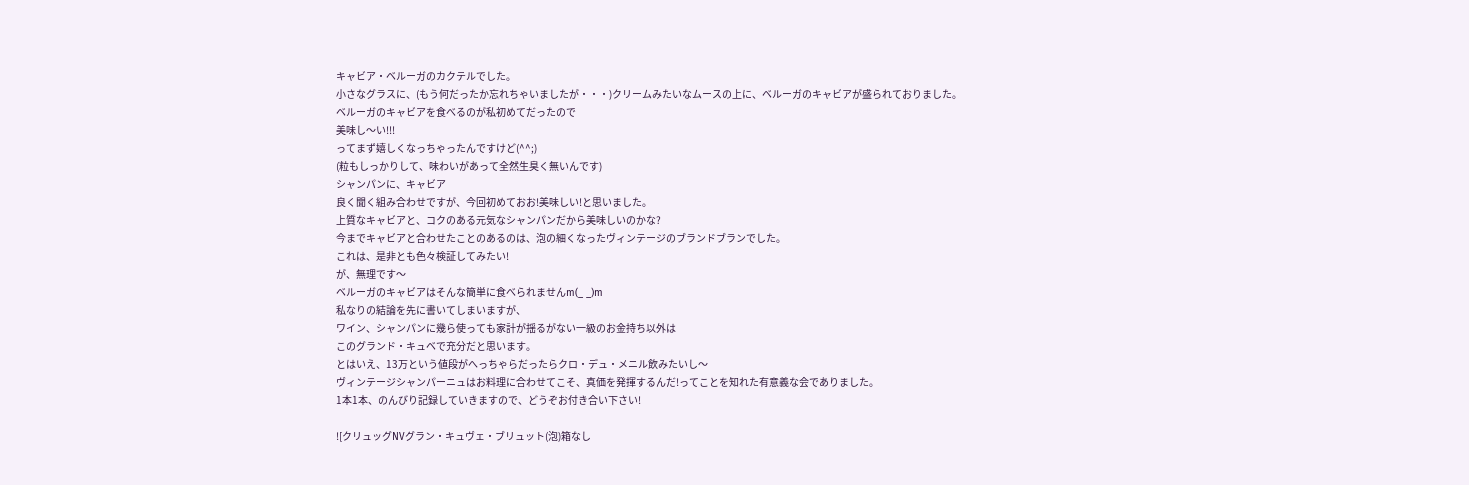キャビア・ベルーガのカクテルでした。
小さなグラスに、(もう何だったか忘れちゃいましたが・・・)クリームみたいなムースの上に、ベルーガのキャビアが盛られておりました。
ベルーガのキャビアを食べるのが私初めてだったので
美味し〜い!!!
ってまず嬉しくなっちゃったんですけど(^^;)
(粒もしっかりして、味わいがあって全然生臭く無いんです)
シャンパンに、キャビア
良く聞く組み合わせですが、今回初めておお!美味しい!と思いました。
上質なキャビアと、コクのある元気なシャンパンだから美味しいのかな?
今までキャビアと合わせたことのあるのは、泡の細くなったヴィンテージのブランドブランでした。
これは、是非とも色々検証してみたい!
が、無理です〜
ベルーガのキャビアはそんな簡単に食べられませんm(_ _)m
私なりの結論を先に書いてしまいますが、
ワイン、シャンパンに幾ら使っても家計が揺るがない一級のお金持ち以外は
このグランド・キュベで充分だと思います。
とはいえ、13万という値段がへっちゃらだったらクロ・デュ・メニル飲みたいし〜
ヴィンテージシャンパーニュはお料理に合わせてこそ、真価を発揮するんだ!ってことを知れた有意義な会でありました。
1本1本、のんびり記録していきますので、どうぞお付き合い下さい!

![クリュッグNVグラン・キュヴェ・ブリュット(泡)箱なし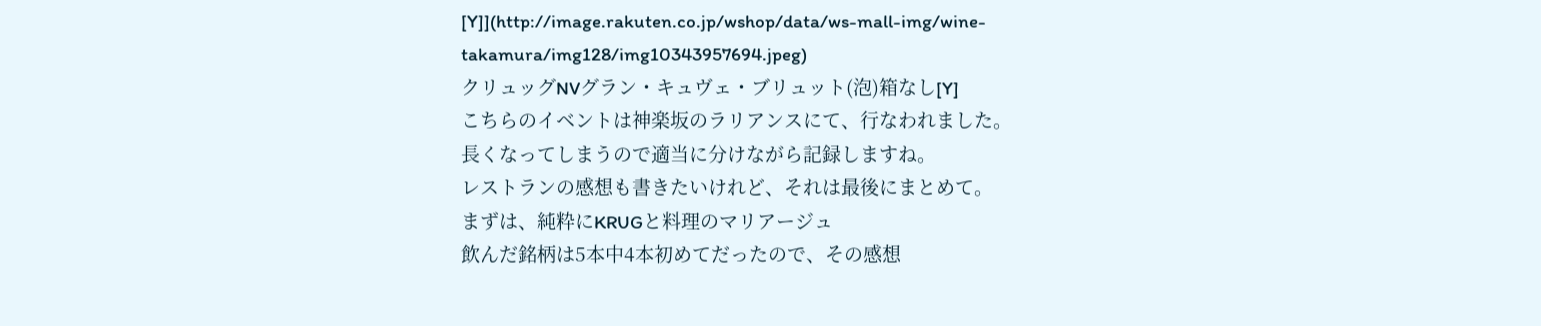[Y]](http://image.rakuten.co.jp/wshop/data/ws-mall-img/wine-takamura/img128/img10343957694.jpeg)
クリュッグNVグラン・キュヴェ・ブリュット(泡)箱なし[Y]
こちらのイベントは神楽坂のラリアンスにて、行なわれました。
長くなってしまうので適当に分けながら記録しますね。
レストランの感想も書きたいけれど、それは最後にまとめて。
まずは、純粋にKRUGと料理のマリアージュ
飲んだ銘柄は5本中4本初めてだったので、その感想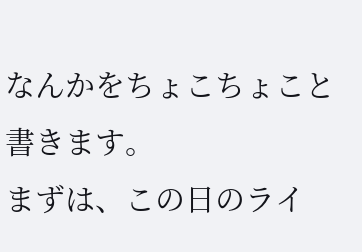なんかをちょこちょこと書きます。
まずは、この日のライ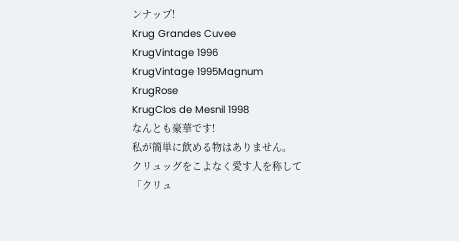ンナップ!
Krug Grandes Cuvee
KrugVintage 1996
KrugVintage 1995Magnum
KrugRose
KrugClos de Mesnil 1998
なんとも豪華です!
私が簡単に飲める物はありません。
クリュッグをこよなく愛す人を称して「クリュ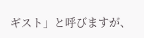ギスト」と呼びますが、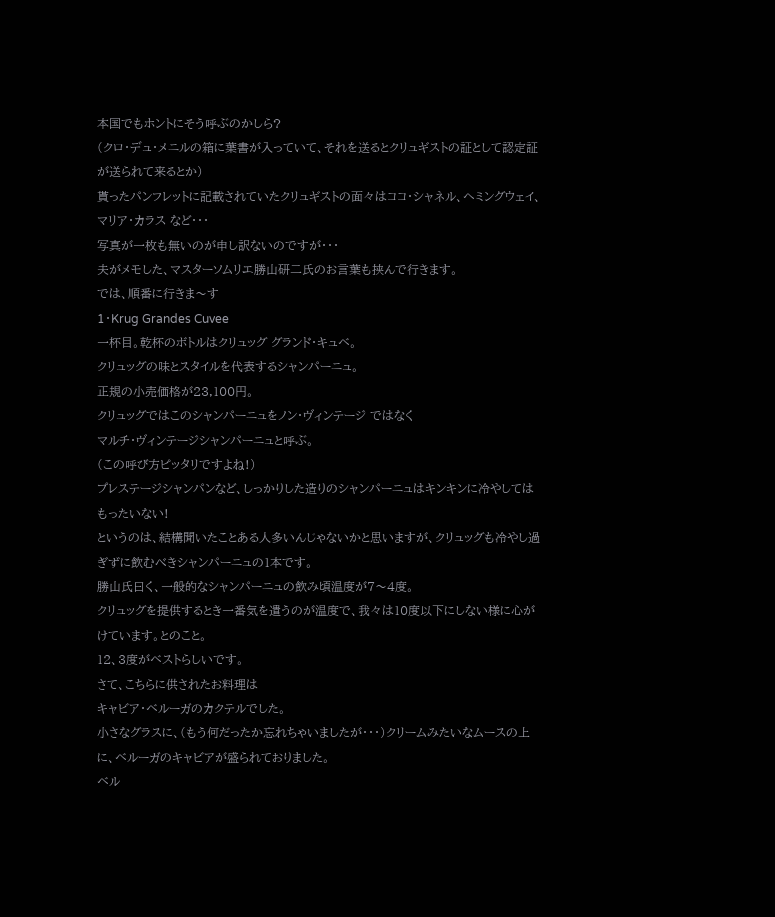本国でもホントにそう呼ぶのかしら?
(クロ・デュ・メニルの箱に葉書が入っていて、それを送るとクリュギストの証として認定証が送られて来るとか)
貰ったパンフレットに記載されていたクリュギストの面々はココ・シャネル、ヘミングウェイ、マリア・カラス など・・・
写真が一枚も無いのが申し訳ないのですが・・・
夫がメモした、マスターソムリエ勝山研二氏のお言葉も挟んで行きます。
では、順番に行きま〜す
1・Krug Grandes Cuvee
一杯目。乾杯のボトルはクリュッグ グランド・キュベ。
クリュッグの味とスタイルを代表するシャンパーニュ。
正規の小売価格が23,100円。
クリュッグではこのシャンパーニュをノン・ヴィンテージ ではなく
マルチ・ヴィンテージシャンパーニュと呼ぶ。
(この呼び方ピッタリですよね!)
プレステージシャンパンなど、しっかりした造りのシャンパーニュはキンキンに冷やしてはもったいない!
というのは、結構聞いたことある人多いんじゃないかと思いますが、クリュッグも冷やし過ぎずに飲むべきシャンパーニュの1本です。
勝山氏曰く、一般的なシャンパーニュの飲み頃温度が7〜4度。
クリュッグを提供するとき一番気を遣うのが温度で、我々は10度以下にしない様に心がけています。とのこと。
12、3度がベストらしいです。
さて、こちらに供されたお料理は
キャビア・ベルーガのカクテルでした。
小さなグラスに、(もう何だったか忘れちゃいましたが・・・)クリームみたいなムースの上に、ベルーガのキャビアが盛られておりました。
ベル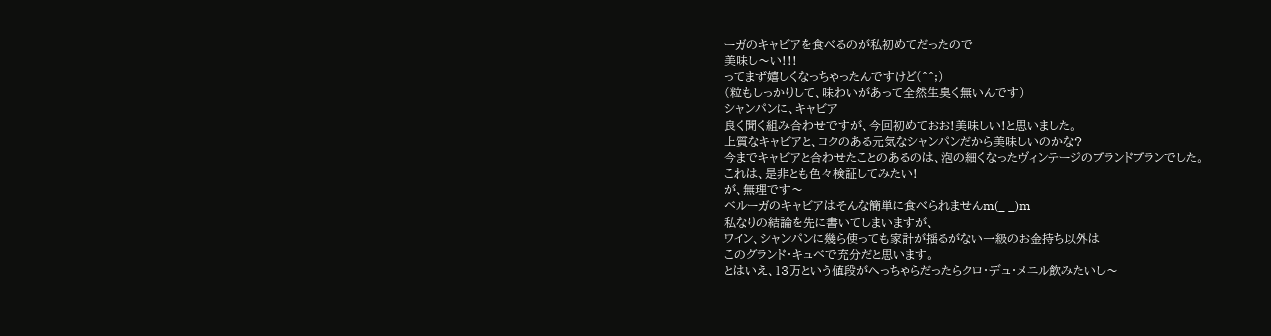ーガのキャビアを食べるのが私初めてだったので
美味し〜い!!!
ってまず嬉しくなっちゃったんですけど(^^;)
(粒もしっかりして、味わいがあって全然生臭く無いんです)
シャンパンに、キャビア
良く聞く組み合わせですが、今回初めておお!美味しい!と思いました。
上質なキャビアと、コクのある元気なシャンパンだから美味しいのかな?
今までキャビアと合わせたことのあるのは、泡の細くなったヴィンテージのブランドブランでした。
これは、是非とも色々検証してみたい!
が、無理です〜
ベルーガのキャビアはそんな簡単に食べられませんm(_ _)m
私なりの結論を先に書いてしまいますが、
ワイン、シャンパンに幾ら使っても家計が揺るがない一級のお金持ち以外は
このグランド・キュベで充分だと思います。
とはいえ、13万という値段がへっちゃらだったらクロ・デュ・メニル飲みたいし〜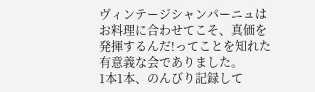ヴィンテージシャンパーニュはお料理に合わせてこそ、真価を発揮するんだ!ってことを知れた有意義な会でありました。
1本1本、のんびり記録して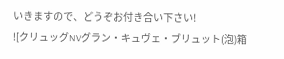いきますので、どうぞお付き合い下さい!
![クリュッグNVグラン・キュヴェ・ブリュット(泡)箱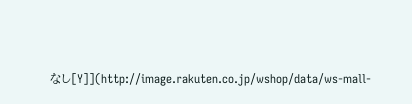なし[Y]](http://image.rakuten.co.jp/wshop/data/ws-mall-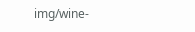img/wine-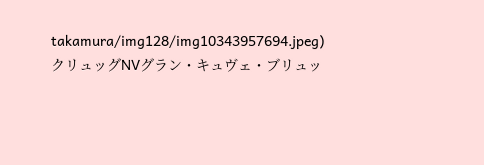takamura/img128/img10343957694.jpeg)
クリュッグNVグラン・キュヴェ・ブリュッ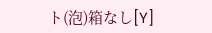ト(泡)箱なし[Y]